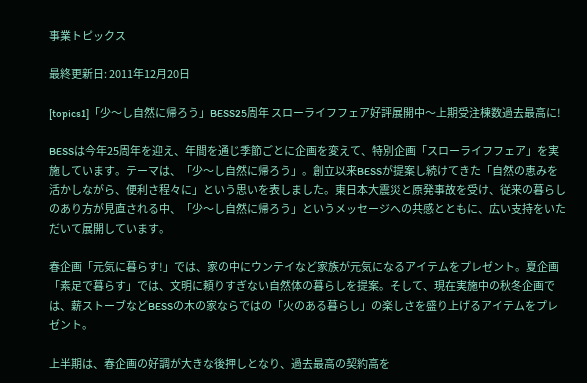事業トピックス

最終更新日: 2011年12月20日

[topics1]「少〜し自然に帰ろう」BESS25周年 スローライフフェア好評展開中〜上期受注棟数過去最高に!

BESSは今年25周年を迎え、年間を通じ季節ごとに企画を変えて、特別企画「スローライフフェア」を実施しています。テーマは、「少〜し自然に帰ろう」。創立以来BESSが提案し続けてきた「自然の恵みを活かしながら、便利さ程々に」という思いを表しました。東日本大震災と原発事故を受け、従来の暮らしのあり方が見直される中、「少〜し自然に帰ろう」というメッセージへの共感とともに、広い支持をいただいて展開しています。

春企画「元気に暮らす!」では、家の中にウンテイなど家族が元気になるアイテムをプレゼント。夏企画「素足で暮らす」では、文明に頼りすぎない自然体の暮らしを提案。そして、現在実施中の秋冬企画では、薪ストーブなどBESSの木の家ならではの「火のある暮らし」の楽しさを盛り上げるアイテムをプレゼント。

上半期は、春企画の好調が大きな後押しとなり、過去最高の契約高を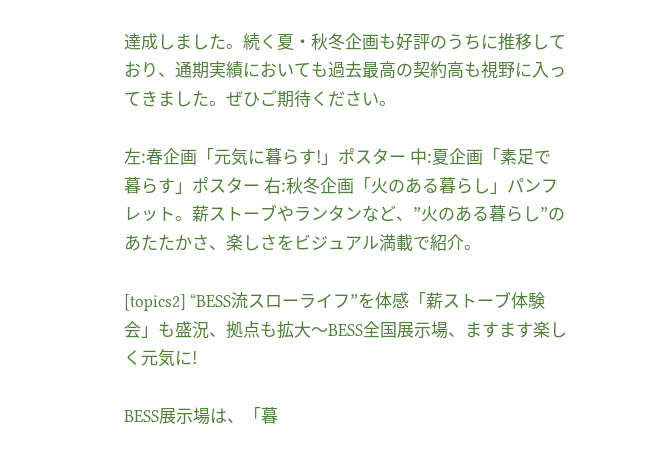達成しました。続く夏・秋冬企画も好評のうちに推移しており、通期実績においても過去最高の契約高も視野に入ってきました。ぜひご期待ください。

左:春企画「元気に暮らす!」ポスター 中:夏企画「素足で暮らす」ポスター 右:秋冬企画「火のある暮らし」パンフレット。薪ストーブやランタンなど、”火のある暮らし”のあたたかさ、楽しさをビジュアル満載で紹介。

[topics2] “BESS流スローライフ”を体感「薪ストーブ体験会」も盛況、拠点も拡大〜BESS全国展示場、ますます楽しく元気に!

BESS展示場は、「暮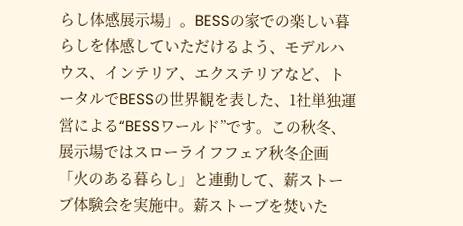らし体感展示場」。BESSの家での楽しい暮らしを体感していただけるよう、モデルハウス、インテリア、エクステリアなど、トータルでBESSの世界観を表した、1社単独運営による“BESSワールド”です。この秋冬、展示場ではスローライフフェア秋冬企画「火のある暮らし」と連動して、薪ストーブ体験会を実施中。薪ストーブを焚いた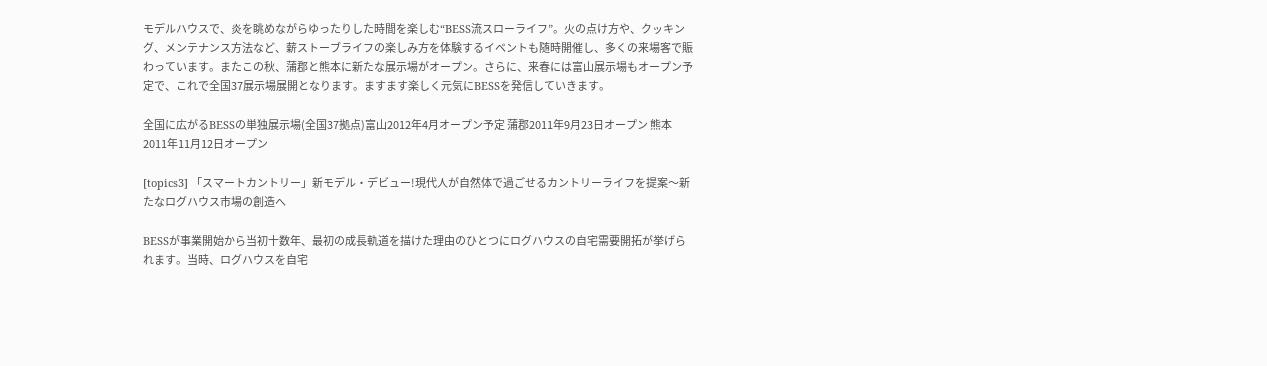モデルハウスで、炎を眺めながらゆったりした時間を楽しむ“BESS流スローライフ”。火の点け方や、クッキング、メンテナンス方法など、薪ストーブライフの楽しみ方を体験するイベントも随時開催し、多くの来場客で賑わっています。またこの秋、蒲郡と熊本に新たな展示場がオープン。さらに、来春には富山展示場もオープン予定で、これで全国37展示場展開となります。ますます楽しく元気にBESSを発信していきます。

全国に広がるBESSの単独展示場(全国37拠点)富山2012年4月オープン予定 蒲郡2011年9月23日オープン 熊本2011年11月12日オープン

[topics3] 「スマートカントリー」新モデル・デビュー!現代人が自然体で過ごせるカントリーライフを提案〜新たなログハウス市場の創造へ

BESSが事業開始から当初十数年、最初の成長軌道を描けた理由のひとつにログハウスの自宅需要開拓が挙げられます。当時、ログハウスを自宅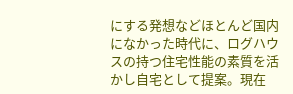にする発想などほとんど国内になかった時代に、ログハウスの持つ住宅性能の素質を活かし自宅として提案。現在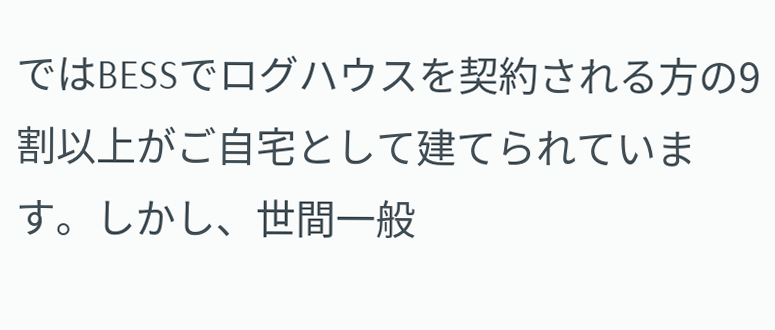ではBESSでログハウスを契約される方の9割以上がご自宅として建てられています。しかし、世間一般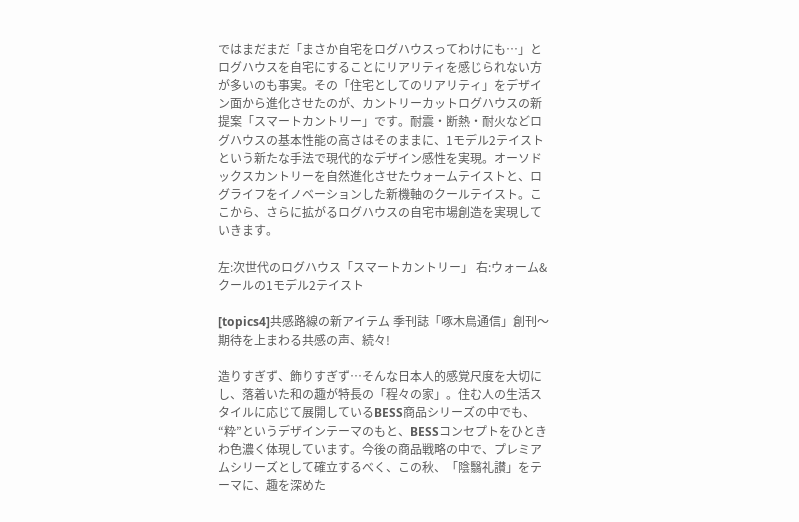ではまだまだ「まさか自宅をログハウスってわけにも…」とログハウスを自宅にすることにリアリティを感じられない方が多いのも事実。その「住宅としてのリアリティ」をデザイン面から進化させたのが、カントリーカットログハウスの新提案「スマートカントリー」です。耐震・断熱・耐火などログハウスの基本性能の高さはそのままに、1モデル2テイストという新たな手法で現代的なデザイン感性を実現。オーソドックスカントリーを自然進化させたウォームテイストと、ログライフをイノベーションした新機軸のクールテイスト。ここから、さらに拡がるログハウスの自宅市場創造を実現していきます。

左:次世代のログハウス「スマートカントリー」 右:ウォーム&クールの1モデル2テイスト

[topics4]共感路線の新アイテム 季刊誌「啄木鳥通信」創刊〜期待を上まわる共感の声、続々!

造りすぎず、飾りすぎず…そんな日本人的感覚尺度を大切にし、落着いた和の趣が特長の「程々の家」。住む人の生活スタイルに応じて展開しているBESS商品シリーズの中でも、“粋”というデザインテーマのもと、BESSコンセプトをひときわ色濃く体現しています。今後の商品戦略の中で、プレミアムシリーズとして確立するべく、この秋、「陰翳礼讃」をテーマに、趣を深めた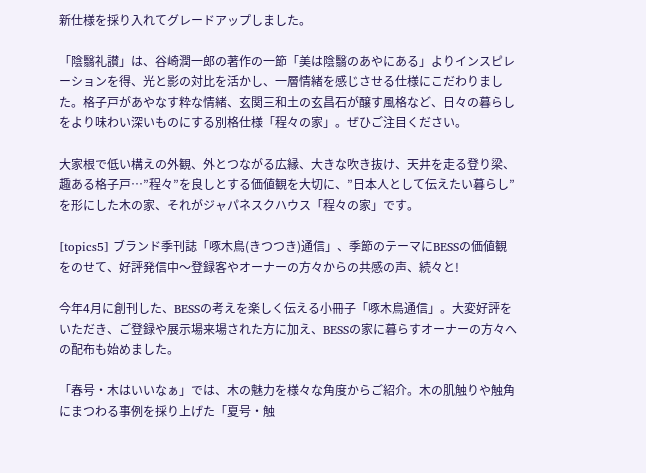新仕様を採り入れてグレードアップしました。

「陰翳礼讃」は、谷崎潤一郎の著作の一節「美は陰翳のあやにある」よりインスピレーションを得、光と影の対比を活かし、一層情緒を感じさせる仕様にこだわりました。格子戸があやなす粋な情緒、玄関三和土の玄昌石が醸す風格など、日々の暮らしをより味わい深いものにする別格仕様「程々の家」。ぜひご注目ください。

大家根で低い構えの外観、外とつながる広縁、大きな吹き抜け、天井を走る登り梁、趣ある格子戸…”程々”を良しとする価値観を大切に、”日本人として伝えたい暮らし”を形にした木の家、それがジャパネスクハウス「程々の家」です。

[topics5] ブランド季刊誌「啄木鳥(きつつき)通信」、季節のテーマにBESSの価値観をのせて、好評発信中〜登録客やオーナーの方々からの共感の声、続々と!

今年4月に創刊した、BESSの考えを楽しく伝える小冊子「啄木鳥通信」。大変好評をいただき、ご登録や展示場来場された方に加え、BESSの家に暮らすオーナーの方々への配布も始めました。

「春号・木はいいなぁ」では、木の魅力を様々な角度からご紹介。木の肌触りや触角にまつわる事例を採り上げた「夏号・触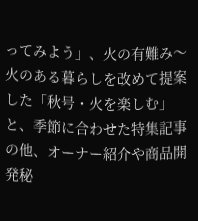ってみよう」、火の有難み〜火のある暮らしを改めて提案した「秋号・火を楽しむ」と、季節に合わせた特集記事の他、オーナー紹介や商品開発秘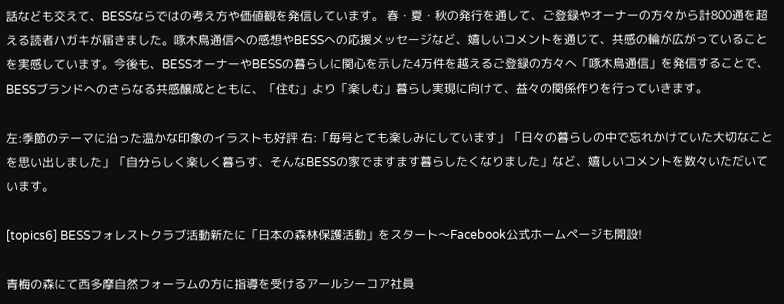話なども交えて、BESSならではの考え方や価値観を発信しています。 春・夏・秋の発行を通して、ご登録やオーナーの方々から計800通を超える読者ハガキが届きました。啄木鳥通信への感想やBESSへの応援メッセージなど、嬉しいコメントを通じて、共感の輪が広がっていることを実感しています。今後も、BESSオーナーやBESSの暮らしに関心を示した4万件を越えるご登録の方々へ「啄木鳥通信」を発信することで、 BESSブランドへのさらなる共感醸成とともに、「住む」より「楽しむ」暮らし実現に向けて、益々の関係作りを行っていきます。

左:季節のテーマに沿った温かな印象のイラストも好評 右:「毎号とても楽しみにしています」「日々の暮らしの中で忘れかけていた大切なことを思い出しました」「自分らしく楽しく暮らす、そんなBESSの家でますます暮らしたくなりました」など、嬉しいコメントを数々いただいています。

[topics6] BESSフォレストクラブ活動新たに「日本の森林保護活動」をスタート〜Facebook公式ホームページも開設!

青梅の森にて西多摩自然フォーラムの方に指導を受けるアールシーコア社員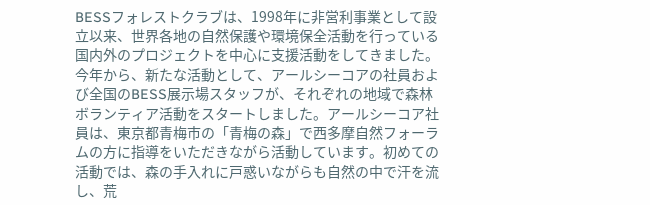BESSフォレストクラブは、1998年に非営利事業として設立以来、世界各地の自然保護や環境保全活動を行っている国内外のプロジェクトを中心に支援活動をしてきました。今年から、新たな活動として、アールシーコアの社員および全国のBESS展示場スタッフが、それぞれの地域で森林ボランティア活動をスタートしました。アールシーコア社員は、東京都青梅市の「青梅の森」で西多摩自然フォーラムの方に指導をいただきながら活動しています。初めての活動では、森の手入れに戸惑いながらも自然の中で汗を流し、荒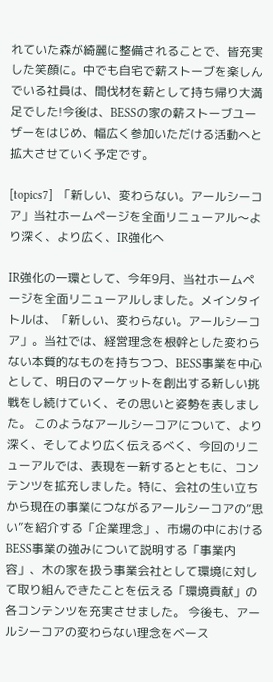れていた森が綺麗に整備されることで、皆充実した笑顔に。中でも自宅で薪ストーブを楽しんでいる社員は、間伐材を薪として持ち帰り大満足でした!今後は、BESSの家の薪ストーブユーザーをはじめ、幅広く参加いただける活動へと拡大させていく予定です。

[topics7]  「新しい、変わらない。アールシーコア」当社ホームページを全面リニューアル〜より深く、より広く、IR強化へ

IR強化の一環として、今年9月、当社ホームページを全面リニューアルしました。メインタイトルは、「新しい、変わらない。アールシーコア」。当社では、経営理念を根幹とした変わらない本質的なものを持ちつつ、BESS事業を中心として、明日のマーケットを創出する新しい挑戦をし続けていく、その思いと姿勢を表しました。 このようなアールシーコアについて、より深く、そしてより広く伝えるべく、今回のリニューアルでは、表現を一新するとともに、コンテンツを拡充しました。特に、会社の生い立ちから現在の事業につながるアールシーコアの“思い”を紹介する「企業理念」、市場の中におけるBESS事業の強みについて説明する「事業内容」、木の家を扱う事業会社として環境に対して取り組んできたことを伝える「環境貢献」の各コンテンツを充実させました。 今後も、アールシーコアの変わらない理念をベース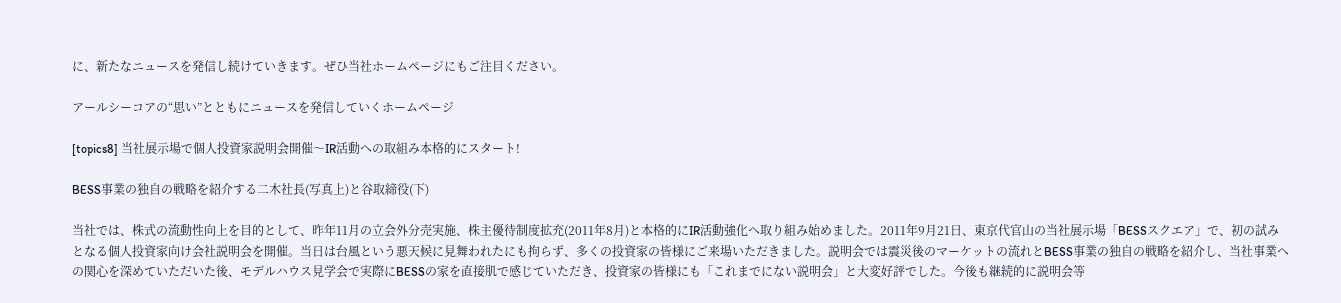に、新たなニュースを発信し続けていきます。ぜひ当社ホームページにもご注目ください。

アールシーコアの“思い”とともにニュースを発信していくホームページ

[topics8] 当社展示場で個人投資家説明会開催〜IR活動への取組み本格的にスタート!

BESS事業の独自の戦略を紹介する二木社長(写真上)と谷取締役(下)

当社では、株式の流動性向上を目的として、昨年11月の立会外分売実施、株主優待制度拡充(2011年8月)と本格的にIR活動強化へ取り組み始めました。2011年9月21日、東京代官山の当社展示場「BESSスクエア」で、初の試みとなる個人投資家向け会社説明会を開催。当日は台風という悪天候に見舞われたにも拘らず、多くの投資家の皆様にご来場いただきました。説明会では震災後のマーケットの流れとBESS事業の独自の戦略を紹介し、当社事業への関心を深めていただいた後、モデルハウス見学会で実際にBESSの家を直接肌で感じていただき、投資家の皆様にも「これまでにない説明会」と大変好評でした。今後も継続的に説明会等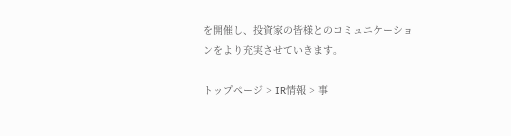を開催し、投資家の皆様とのコミュニケーションをより充実させていきます。

トップページ > IR情報 > 事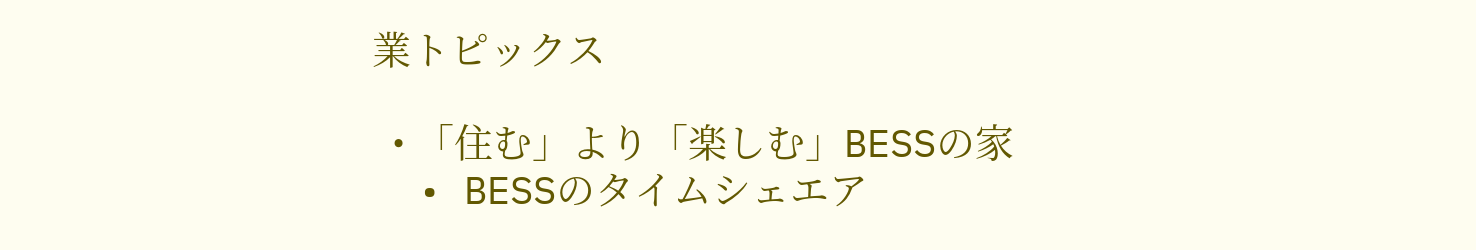業トピックス

  • 「住む」より「楽しむ」BESSの家
  • BESSのタイムシェエア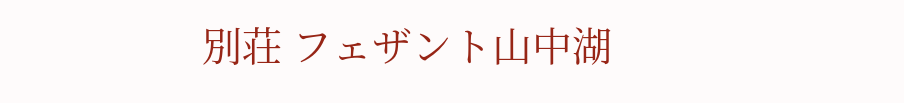別荘 フェザント山中湖